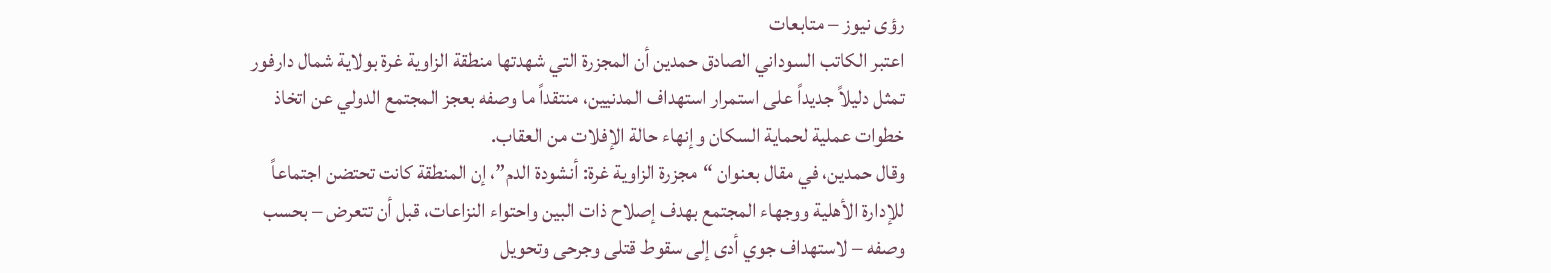رؤى نيوز – متابعات
اعتبر الكاتب السوداني الصادق حمدين أن المجزرة التي شهدتها منطقة الزاوية غرة بولاية شمال دارفور تمثل دليلاً جديداً على استمرار استهداف المدنيين، منتقداً ما وصفه بعجز المجتمع الدولي عن اتخاذ خطوات عملية لحماية السكان وإنهاء حالة الإفلات من العقاب.
وقال حمدين، في مقال بعنوان “مجزرة الزاوية غرة: أنشودة الدم”، إن المنطقة كانت تحتضن اجتماعاً للإدارة الأهلية ووجهاء المجتمع بهدف إصلاح ذات البين واحتواء النزاعات، قبل أن تتعرض – بحسب وصفه – لاستهداف جوي أدى إلى سقوط قتلى وجرحى وتحويل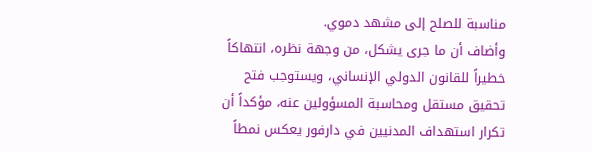مناسبة للصلح إلى مشهد دموي.
وأضاف أن ما جرى يشكل، من وجهة نظره، انتهاكاً خطيراً للقانون الدولي الإنساني، ويستوجب فتح تحقيق مستقل ومحاسبة المسؤولين عنه، مؤكداً أن تكرار استهداف المدنيين في دارفور يعكس نمطاً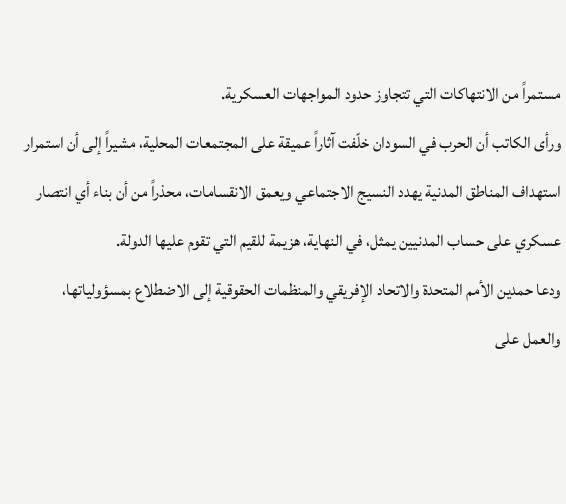مستمراً من الانتهاكات التي تتجاوز حدود المواجهات العسكرية.
ورأى الكاتب أن الحرب في السودان خلّفت آثاراً عميقة على المجتمعات المحلية، مشيراً إلى أن استمرار استهداف المناطق المدنية يهدد النسيج الاجتماعي ويعمق الانقسامات، محذراً من أن بناء أي انتصار عسكري على حساب المدنيين يمثل، في النهاية، هزيمة للقيم التي تقوم عليها الدولة.
ودعا حمدين الأمم المتحدة والاتحاد الإفريقي والمنظمات الحقوقية إلى الاضطلاع بمسؤولياتها، والعمل على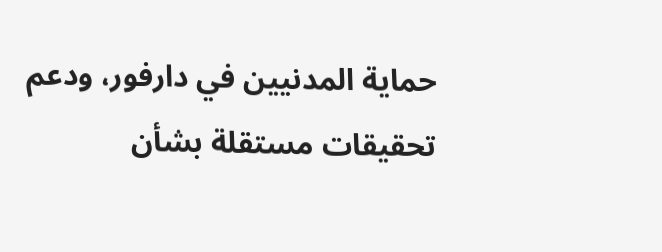حماية المدنيين في دارفور، ودعم تحقيقات مستقلة بشأن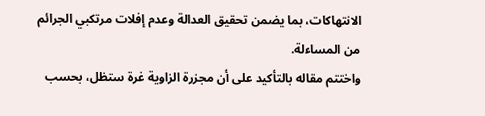الانتهاكات، بما يضمن تحقيق العدالة وعدم إفلات مرتكبي الجرائم من المساءلة.
واختتم مقاله بالتأكيد على أن مجزرة الزاوية غرة ستظل، بحسب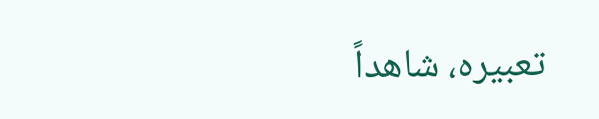تعبيره، شاهداً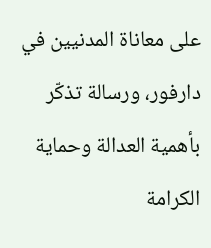على معاناة المدنيين في دارفور، ورسالة تذكّر بأهمية العدالة وحماية الكرامة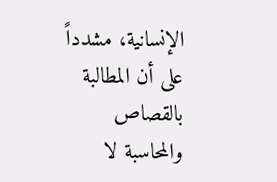الإنسانية، مشدداً على أن المطالبة بالقصاص والمحاسبة لا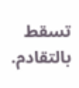تسقط بالتقادم.